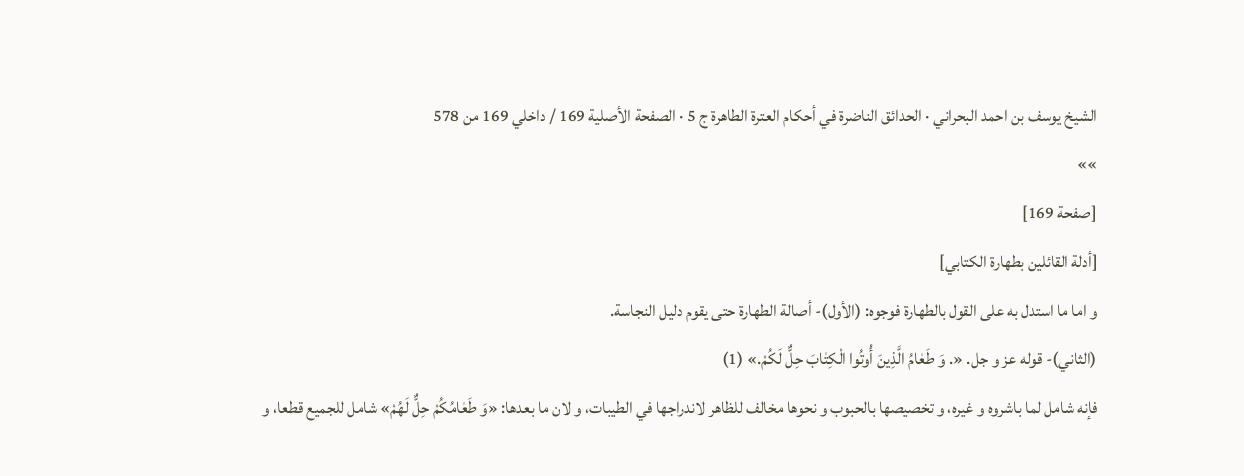الشيخ يوسف بن احمد البحراني · الحدائق الناضرة في أحكام العترة الطاهرة ج 5 · الصفحة الأصلية 169 / داخلي 169 من 578
»»
[صفحة 169]
[أدلة القائلين بطهارة الكتابي]
و اما ما استدل به على القول بالطهارة فوجوه: (الأول)- أصالة الطهارة حتى يقوم دليل النجاسة.
(الثاني)- قوله عز و جل. «. وَ طَعٰامُ الَّذِينَ أُوتُوا الْكِتٰابَ حِلٌّ لَكُمْ.» (1)
فإنه شامل لما باشروه و غيره، و تخصيصها بالحبوب و نحوها مخالف للظاهر لاندراجها في الطيبات، و لان ما بعدها: «وَ طَعٰامُكُمْ حِلٌّ لَهُمْ» شامل للجميع قطعا، و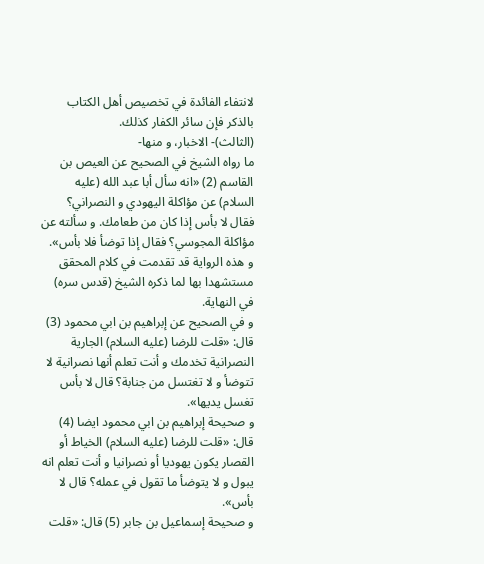لانتفاء الفائدة في تخصيص أهل الكتاب بالذكر فإن سائر الكفار كذلك.
(الثالث)- الاخبار، و منها-
ما رواه الشيخ في الصحيح عن العيص بن القاسم (2) «انه سأل أبا عبد الله (عليه السلام) عن مؤاكلة اليهودي و النصراني؟
فقال لا بأس إذا كان من طعامك. و سألته عن مؤاكلة المجوسي؟ فقال إذا توضأ فلا بأس».
و هذه الرواية قد تقدمت في كلام المحقق مستشهدا بها لما ذكره الشيخ (قدس سره) في النهاية.
و في الصحيح عن إبراهيم بن ابي محمود (3) قال: «قلت للرضا (عليه السلام) الجارية النصرانية تخدمك و أنت تعلم أنها نصرانية لا تتوضأ و لا تغتسل من جنابة؟ قال لا بأس تغسل يديها».
و صحيحة إبراهيم بن ابي محمود ايضا (4) قال: «قلت للرضا (عليه السلام) الخياط أو القصار يكون يهوديا أو نصرانيا و أنت تعلم انه يبول و لا يتوضأ ما تقول في عمله؟ قال لا بأس».
و صحيحة إسماعيل بن جابر (5) قال: «قلت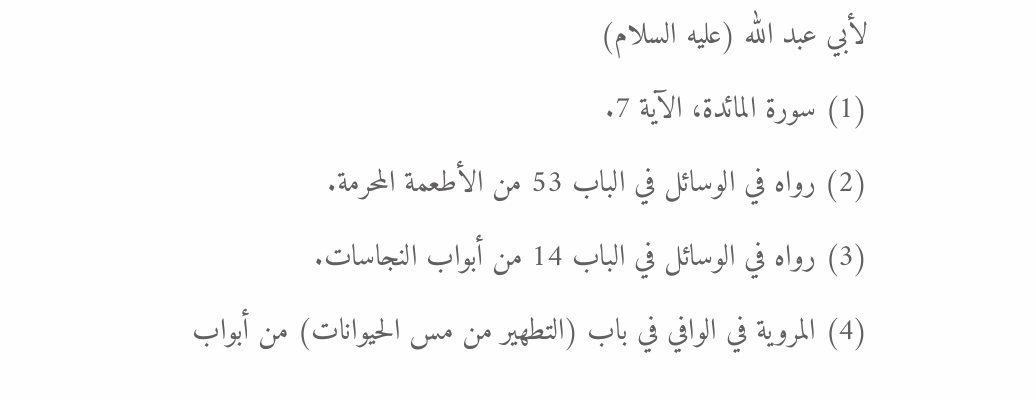لأبي عبد الله (عليه السلام)
(1) سورة المائدة، الآية 7.
(2) رواه في الوسائل في الباب 53 من الأطعمة المحرمة.
(3) رواه في الوسائل في الباب 14 من أبواب النجاسات.
(4) المروية في الوافي في باب (التطهير من مس الحيوانات) من أبواب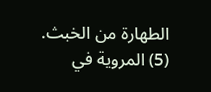الطهارة من الخبث.
(5) المروية في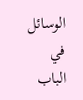الوسائل في الباب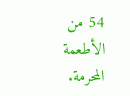54 من الأطعمة المحرمة.